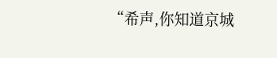“希声,你知道京城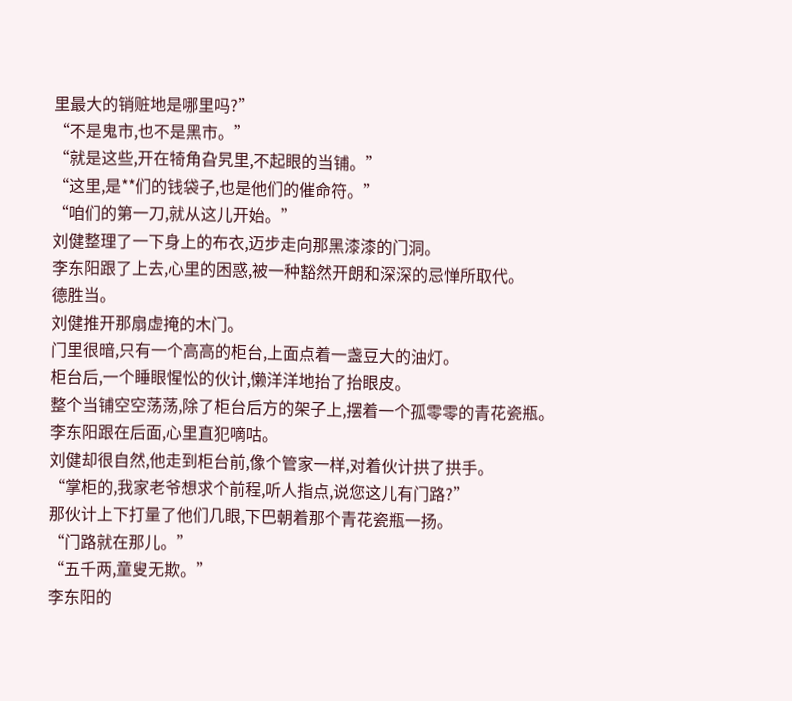里最大的销赃地是哪里吗?”
“不是鬼市,也不是黑市。”
“就是这些,开在犄角旮旯里,不起眼的当铺。”
“这里,是**们的钱袋子,也是他们的催命符。”
“咱们的第一刀,就从这儿开始。”
刘健整理了一下身上的布衣,迈步走向那黑漆漆的门洞。
李东阳跟了上去,心里的困惑,被一种豁然开朗和深深的忌惮所取代。
德胜当。
刘健推开那扇虚掩的木门。
门里很暗,只有一个高高的柜台,上面点着一盏豆大的油灯。
柜台后,一个睡眼惺忪的伙计,懒洋洋地抬了抬眼皮。
整个当铺空空荡荡,除了柜台后方的架子上,摆着一个孤零零的青花瓷瓶。
李东阳跟在后面,心里直犯嘀咕。
刘健却很自然,他走到柜台前,像个管家一样,对着伙计拱了拱手。
“掌柜的,我家老爷想求个前程,听人指点,说您这儿有门路?”
那伙计上下打量了他们几眼,下巴朝着那个青花瓷瓶一扬。
“门路就在那儿。”
“五千两,童叟无欺。”
李东阳的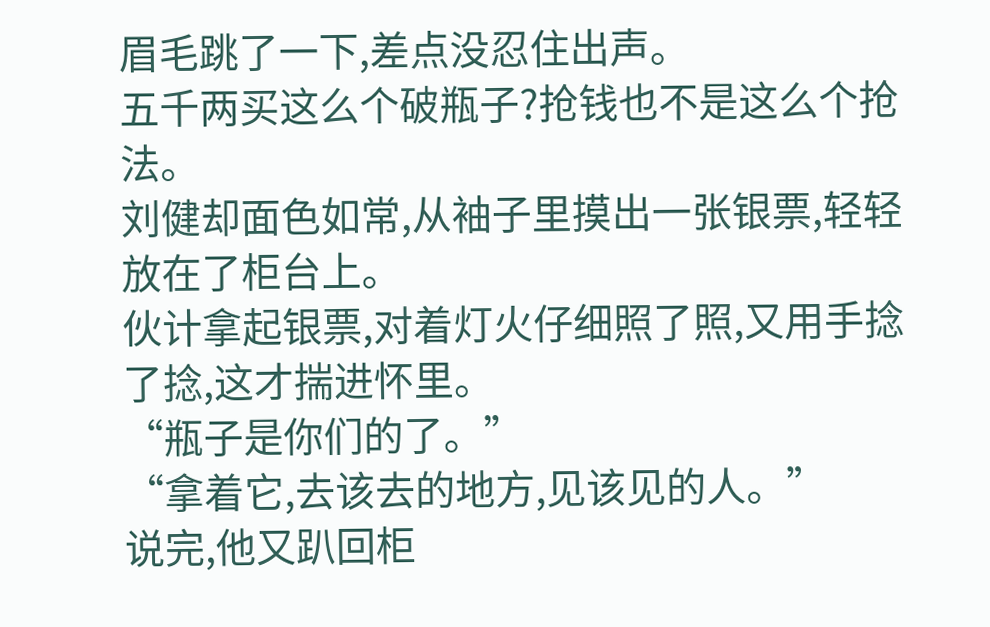眉毛跳了一下,差点没忍住出声。
五千两买这么个破瓶子?抢钱也不是这么个抢法。
刘健却面色如常,从袖子里摸出一张银票,轻轻放在了柜台上。
伙计拿起银票,对着灯火仔细照了照,又用手捻了捻,这才揣进怀里。
“瓶子是你们的了。”
“拿着它,去该去的地方,见该见的人。”
说完,他又趴回柜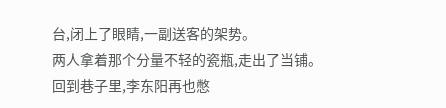台,闭上了眼睛,一副送客的架势。
两人拿着那个分量不轻的瓷瓶,走出了当铺。
回到巷子里,李东阳再也憋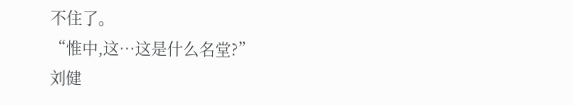不住了。
“惟中,这…这是什么名堂?”
刘健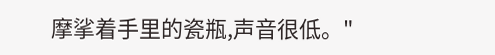摩挲着手里的瓷瓶,声音很低。"